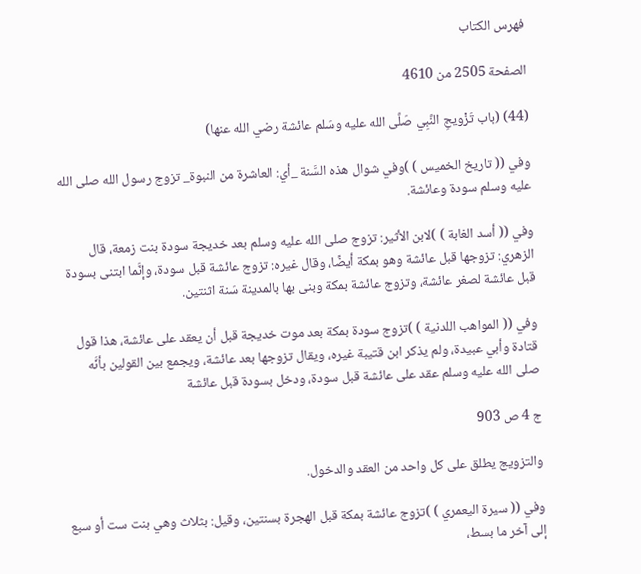فهرس الكتاب

الصفحة 2505 من 4610

(44) (باب تَزْويجِ النَّبِي صَلَّى الله عليه وسَلم عائشة رضي الله عنها)

وفي (( تاريخ الخميس ) )وفي شوال هذه السَّنة _أي: العاشرة من النبوة_ تزوج رسول الله صلى الله عليه وسلم سودة وعائشة.

وفي (( أسد الغابة ) )لابن الأثير: تزوج صلى الله عليه وسلم بعد خديجة سودة بنت زمعة، قال الزهري: تزوجها قبل عائشة وهو بمكة أيضًا، وقال غيره: تزوج عائشة قبل سودة، وإنَّما ابتنى بسودة قبل عائشة لصغر عائشة، وتزوج عائشة بمكة وبنى بها بالمدينة سَنة اثنتين.

وفي (( المواهب اللدنية ) )تزوج سودة بمكة بعد موت خديجة قبل أن يعقد على عائشة، هذا قول قتادة وأبي عبيدة، ولم يذكر ابن قتيبة غيره، ويقال تزوجها بعد عائشة، ويجمع بين القولين بأنَّه صلى الله عليه وسلم عقد على عائشة قبل سودة، ودخل بسودة قبل عائشة

ج 4 ص 903

والتزويج يطلق على كل واحد من العقد والدخول.

وفي (( سيرة اليعمري ) )تزوج عائشة بمكة قبل الهجرة بسنتين، وقيل: بثلاث وهي بنت ست أو سبع إلى آخر ما بسط،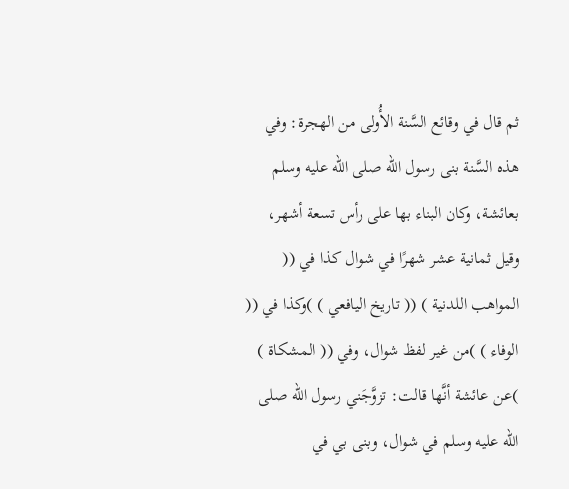ثم قال في وقائع السَّنة الأُولى من الهجرة: وفي هذه السَّنة بنى رسول الله صلى الله عليه وسلم بعائشة، وكان البناء بها على رأس تسعة أشهر، وقيل ثمانية عشر شهرًا في شوال كذا في (( المواهب اللدنية ) (( تاريخ اليافعي ) )وكذا في (( الوفاء ) )من غير لفظ شوال، وفي (( المشكاة ) )عن عائشة أنَّها قالت: تزوَّجَني رسول الله صلى الله عليه وسلم في شوال، وبنى بي في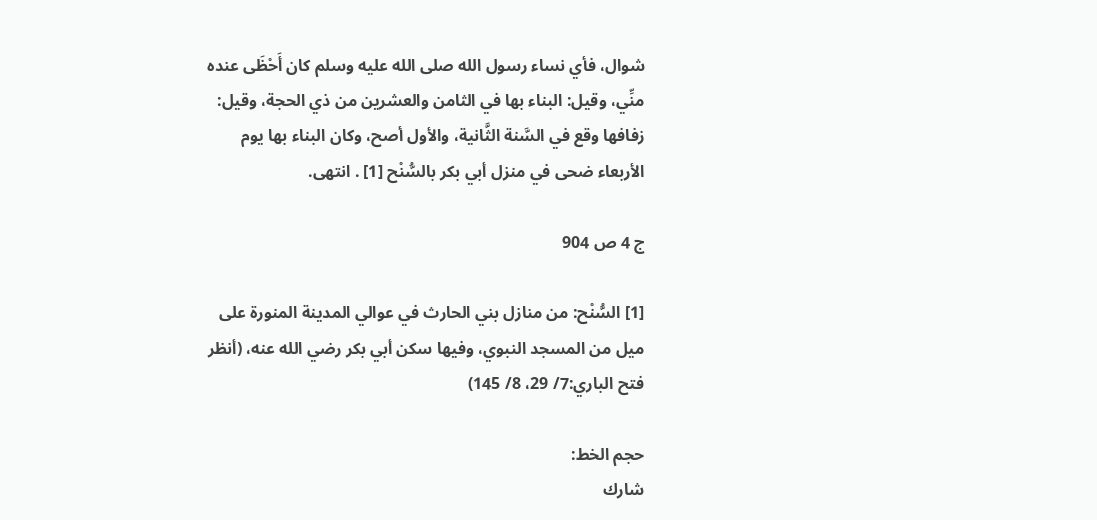شوال، فأي نساء رسول الله صلى الله عليه وسلم كان أَحْظَى عنده منِّي، وقيل: البناء بها في الثامن والعشرين من ذي الحجة، وقيل: زفافها وقع في السَّنة الثَّانية، والأول أصح، وكان البناء بها يوم الأربعاء ضحى في منزل أبي بكر بالسُّنْح [1] . انتهى.

ج 4 ص 904

[1] السُّنْح: من منازل بني الحارث في عوالي المدينة المنورة على ميل من المسجد النبوي، وفيها سكن أبي بكر رضي الله عنه، (أنظر فتح الباري:7/ 29، 8/ 145)

حجم الخط:
شارك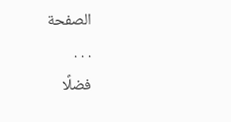الصفحة
. . .
فضلًا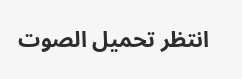انتظر تحميل الصوت